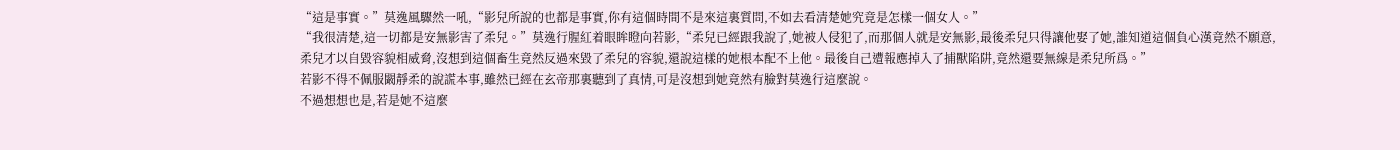“這是事實。”莫逸風驟然一吼,“影兒所說的也都是事實,你有這個時間不是來這裏質問,不如去看清楚她究竟是怎樣一個女人。”
“我很清楚,這一切都是安無影害了柔兒。”莫逸行腥紅着眼眸瞪向若影,“柔兒已經跟我說了,她被人侵犯了,而那個人就是安無影,最後柔兒只得讓他娶了她,誰知道這個負心漢竟然不願意,柔兒才以自毀容貌相威脅,沒想到這個畜生竟然反過來毀了柔兒的容貌,還說這樣的她根本配不上他。最後自己遭報應掉入了捕獸陷阱,竟然還要無線是柔兒所爲。”
若影不得不佩服闞靜柔的說謊本事,雖然已經在玄帝那裏聽到了真情,可是沒想到她竟然有臉對莫逸行這麼說。
不過想想也是,若是她不這麼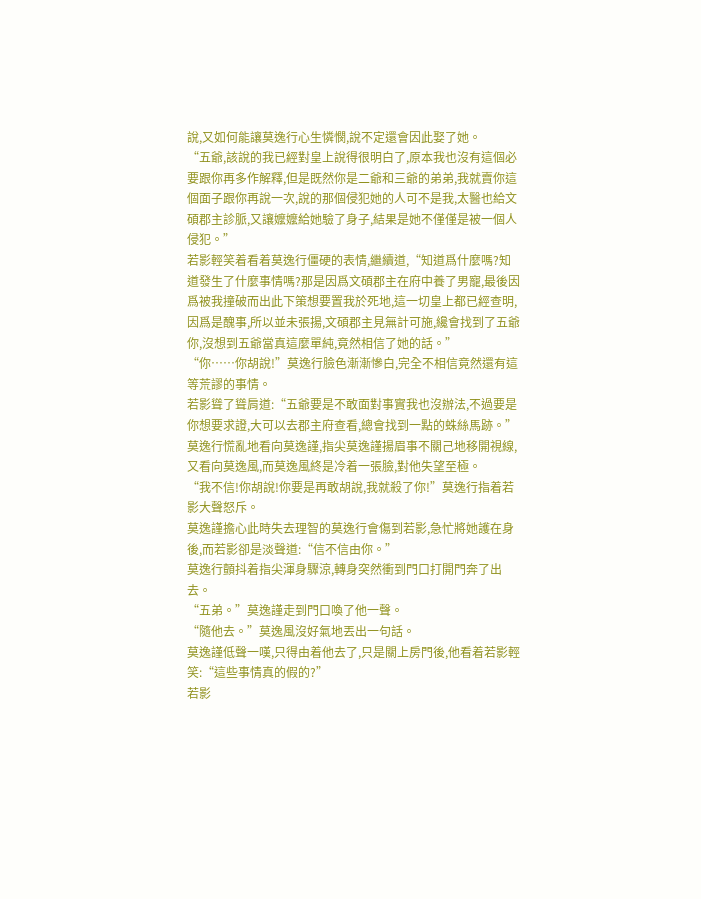說,又如何能讓莫逸行心生憐憫,說不定還會因此娶了她。
“五爺,該說的我已經對皇上說得很明白了,原本我也沒有這個必要跟你再多作解釋,但是既然你是二爺和三爺的弟弟,我就賣你這個面子跟你再說一次,說的那個侵犯她的人可不是我,太醫也給文碩郡主診脈,又讓嬤嬤給她驗了身子,結果是她不僅僅是被一個人侵犯。”
若影輕笑着看着莫逸行僵硬的表情,繼續道,“知道爲什麼嗎?知道發生了什麼事情嗎?那是因爲文碩郡主在府中養了男寵,最後因爲被我撞破而出此下策想要置我於死地,這一切皇上都已經查明,因爲是醜事,所以並未張揚,文碩郡主見無計可施,纔會找到了五爺你,沒想到五爺當真這麼單純,竟然相信了她的話。”
“你……你胡說!”莫逸行臉色漸漸慘白,完全不相信竟然還有這等荒謬的事情。
若影聳了聳肩道:“五爺要是不敢面對事實我也沒辦法,不過要是你想要求證,大可以去郡主府查看,總會找到一點的蛛絲馬跡。”
莫逸行慌亂地看向莫逸謹,指尖莫逸謹揚眉事不關己地移開視線,又看向莫逸風,而莫逸風終是冷着一張臉,對他失望至極。
“我不信!你胡說!你要是再敢胡說,我就殺了你!”莫逸行指着若影大聲怒斥。
莫逸謹擔心此時失去理智的莫逸行會傷到若影,急忙將她護在身後,而若影卻是淡聲道:“信不信由你。”
莫逸行顫抖着指尖渾身驟涼,轉身突然衝到門口打開門奔了出去。
“五弟。”莫逸謹走到門口喚了他一聲。
“隨他去。”莫逸風沒好氣地丟出一句話。
莫逸謹低聲一嘆,只得由着他去了,只是關上房門後,他看着若影輕笑:“這些事情真的假的?”
若影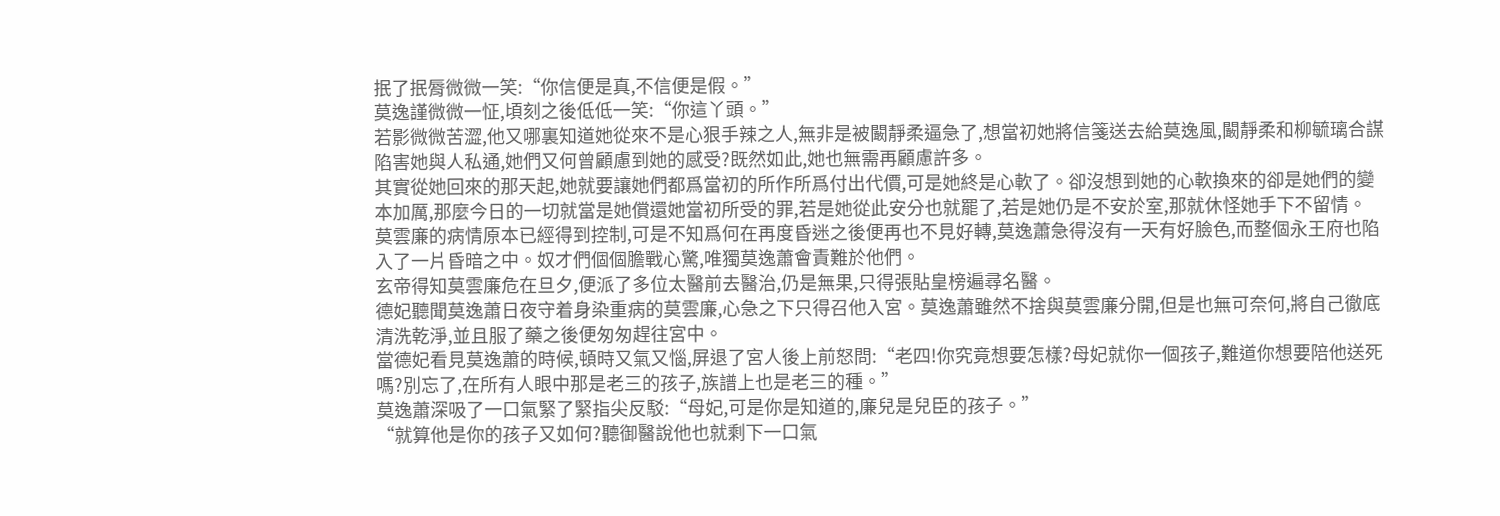抿了抿脣微微一笑:“你信便是真,不信便是假。”
莫逸謹微微一怔,頃刻之後低低一笑:“你這丫頭。”
若影微微苦澀,他又哪裏知道她從來不是心狠手辣之人,無非是被闞靜柔逼急了,想當初她將信箋送去給莫逸風,闞靜柔和柳毓璃合謀陷害她與人私通,她們又何曾顧慮到她的感受?既然如此,她也無需再顧慮許多。
其實從她回來的那天起,她就要讓她們都爲當初的所作所爲付出代價,可是她終是心軟了。卻沒想到她的心軟換來的卻是她們的變本加厲,那麼今日的一切就當是她償還她當初所受的罪,若是她從此安分也就罷了,若是她仍是不安於室,那就休怪她手下不留情。
莫雲廉的病情原本已經得到控制,可是不知爲何在再度昏迷之後便再也不見好轉,莫逸蕭急得沒有一天有好臉色,而整個永王府也陷入了一片昏暗之中。奴才們個個膽戰心驚,唯獨莫逸蕭會責難於他們。
玄帝得知莫雲廉危在旦夕,便派了多位太醫前去醫治,仍是無果,只得張貼皇榜遍尋名醫。
德妃聽聞莫逸蕭日夜守着身染重病的莫雲廉,心急之下只得召他入宮。莫逸蕭雖然不捨與莫雲廉分開,但是也無可奈何,將自己徹底清洗乾淨,並且服了藥之後便匆匆趕往宮中。
當德妃看見莫逸蕭的時候,頓時又氣又惱,屏退了宮人後上前怒問:“老四!你究竟想要怎樣?母妃就你一個孩子,難道你想要陪他送死嗎?別忘了,在所有人眼中那是老三的孩子,族譜上也是老三的種。”
莫逸蕭深吸了一口氣緊了緊指尖反駁:“母妃,可是你是知道的,廉兒是兒臣的孩子。”
“就算他是你的孩子又如何?聽御醫說他也就剩下一口氣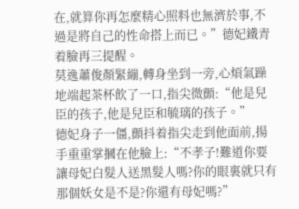在,就算你再怎麼精心照料也無濟於事,不過是將自己的性命搭上而已。”德妃鐵青着臉再三提醒。
莫逸蕭俊顏緊繃,轉身坐到一旁,心煩氣躁地端起茶杯飲了一口,指尖微顫:“他是兒臣的孩子,他是兒臣和毓璃的孩子。”
德妃身子一僵,顫抖着指尖走到他面前,揚手重重掌摑在他臉上:“不孝子!難道你要讓母妃白髮人送黑髮人嗎?你的眼裏就只有那個妖女是不是?你還有母妃嗎?”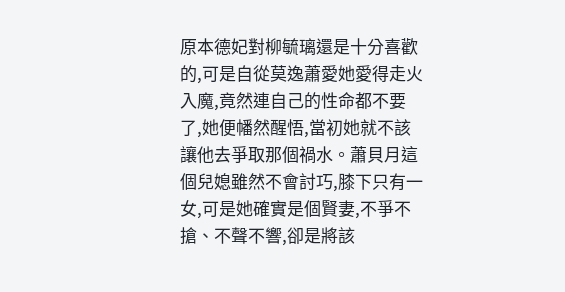原本德妃對柳毓璃還是十分喜歡的,可是自從莫逸蕭愛她愛得走火入魔,竟然連自己的性命都不要了,她便幡然醒悟,當初她就不該讓他去爭取那個禍水。蕭貝月這個兒媳雖然不會討巧,膝下只有一女,可是她確實是個賢妻,不爭不搶、不聲不響,卻是將該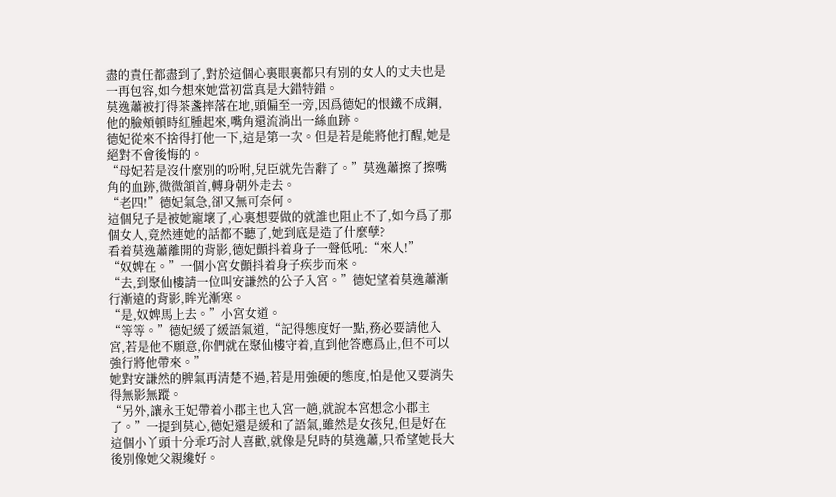盡的責任都盡到了,對於這個心裏眼裏都只有別的女人的丈夫也是一再包容,如今想來她當初當真是大錯特錯。
莫逸蕭被打得茶盞摔落在地,頭偏至一旁,因爲德妃的恨鐵不成鋼,他的臉頰頓時紅腫起來,嘴角還流淌出一絲血跡。
德妃從來不捨得打他一下,這是第一次。但是若是能將他打醒,她是絕對不會後悔的。
“母妃若是沒什麼別的吩咐,兒臣就先告辭了。”莫逸蕭擦了擦嘴角的血跡,微微頷首,轉身朝外走去。
“老四!”德妃氣急,卻又無可奈何。
這個兒子是被她寵壞了,心裏想要做的就誰也阻止不了,如今爲了那個女人,竟然連她的話都不聽了,她到底是造了什麼孽?
看着莫逸蕭離開的背影,德妃顫抖着身子一聲低吼:“來人!”
“奴婢在。”一個小宮女顫抖着身子疾步而來。
“去,到聚仙樓請一位叫安謙然的公子入宮。”德妃望着莫逸蕭漸行漸遠的背影,眸光漸寒。
“是,奴婢馬上去。”小宮女道。
“等等。”德妃緩了緩語氣道,“記得態度好一點,務必要請他入宮,若是他不願意,你們就在聚仙樓守着,直到他答應爲止,但不可以強行將他帶來。”
她對安謙然的脾氣再清楚不過,若是用強硬的態度,怕是他又要消失得無影無蹤。
“另外,讓永王妃帶着小郡主也入宮一趟,就說本宮想念小郡主了。”一提到莫心,德妃還是緩和了語氣,雖然是女孩兒,但是好在這個小丫頭十分乖巧討人喜歡,就像是兒時的莫逸蕭,只希望她長大後別像她父親纔好。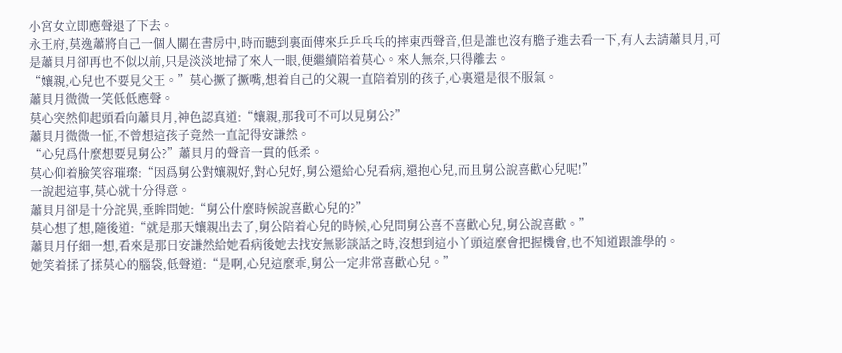小宮女立即應聲退了下去。
永王府,莫逸蕭將自己一個人關在書房中,時而聽到裏面傳來乒乒乓乓的摔東西聲音,但是誰也沒有膽子進去看一下,有人去請蕭貝月,可是蕭貝月卻再也不似以前,只是淡淡地掃了來人一眼,便繼續陪着莫心。來人無奈,只得離去。
“孃親,心兒也不要見父王。”莫心撅了撅嘴,想着自己的父親一直陪着別的孩子,心裏還是很不服氣。
蕭貝月微微一笑低低應聲。
莫心突然仰起頭看向蕭貝月,神色認真道:“孃親,那我可不可以見舅公?”
蕭貝月微微一怔,不曾想這孩子竟然一直記得安謙然。
“心兒爲什麼想要見舅公?”蕭貝月的聲音一貫的低柔。
莫心仰着臉笑容璀璨:“因爲舅公對孃親好,對心兒好,舅公還給心兒看病,還抱心兒,而且舅公說喜歡心兒呢!”
一說起這事,莫心就十分得意。
蕭貝月卻是十分詫異,垂眸問她:“舅公什麼時候說喜歡心兒的?”
莫心想了想,隨後道:“就是那天孃親出去了,舅公陪着心兒的時候,心兒問舅公喜不喜歡心兒,舅公說喜歡。”
蕭貝月仔細一想,看來是那日安謙然給她看病後她去找安無影談話之時,沒想到這小丫頭這麼會把握機會,也不知道跟誰學的。
她笑着揉了揉莫心的腦袋,低聲道:“是啊,心兒這麼乖,舅公一定非常喜歡心兒。”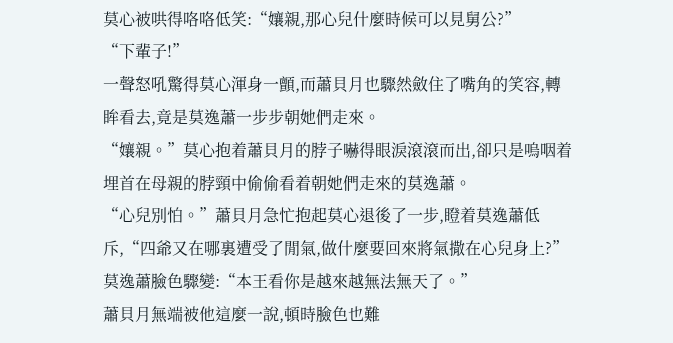莫心被哄得咯咯低笑:“孃親,那心兒什麼時候可以見舅公?”
“下輩子!”
一聲怒吼驚得莫心渾身一顫,而蕭貝月也驟然斂住了嘴角的笑容,轉眸看去,竟是莫逸蕭一步步朝她們走來。
“孃親。”莫心抱着蕭貝月的脖子嚇得眼淚滾滾而出,卻只是嗚咽着埋首在母親的脖頸中偷偷看着朝她們走來的莫逸蕭。
“心兒別怕。”蕭貝月急忙抱起莫心退後了一步,瞪着莫逸蕭低斥,“四爺又在哪裏遭受了閒氣,做什麼要回來將氣撒在心兒身上?”
莫逸蕭臉色驟變:“本王看你是越來越無法無天了。”
蕭貝月無端被他這麼一說,頓時臉色也難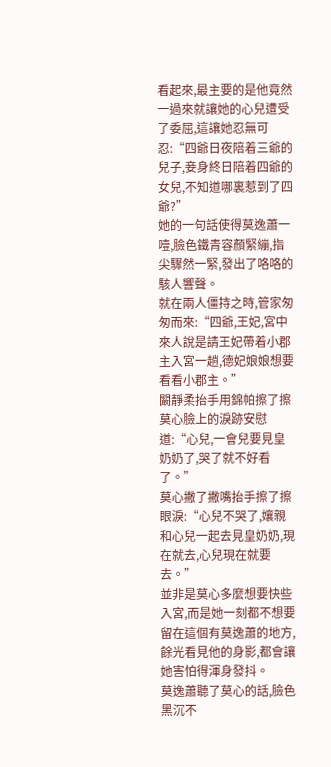看起來,最主要的是他竟然一過來就讓她的心兒遭受了委屈,這讓她忍無可忍:“四爺日夜陪着三爺的兒子,妾身終日陪着四爺的女兒,不知道哪裏惹到了四爺?”
她的一句話使得莫逸蕭一噎,臉色鐵青容顏緊繃,指尖驟然一緊,發出了咯咯的駭人響聲。
就在兩人僵持之時,管家匆匆而來:“四爺,王妃,宮中來人說是請王妃帶着小郡主入宮一趟,德妃娘娘想要看看小郡主。”
闞靜柔抬手用錦帕擦了擦莫心臉上的淚跡安慰道:“心兒,一會兒要見皇奶奶了,哭了就不好看了。”
莫心撇了撇嘴抬手擦了擦眼淚:“心兒不哭了,孃親和心兒一起去見皇奶奶,現在就去,心兒現在就要去。”
並非是莫心多麼想要快些入宮,而是她一刻都不想要留在這個有莫逸蕭的地方,餘光看見他的身影,都會讓她害怕得渾身發抖。
莫逸蕭聽了莫心的話,臉色黑沉不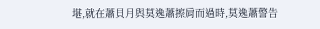堪,就在蕭貝月與莫逸蕭擦肩而過時,莫逸蕭警告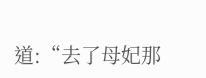道:“去了母妃那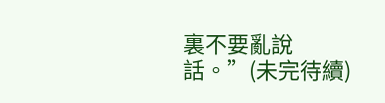裏不要亂說話。”(未完待續)